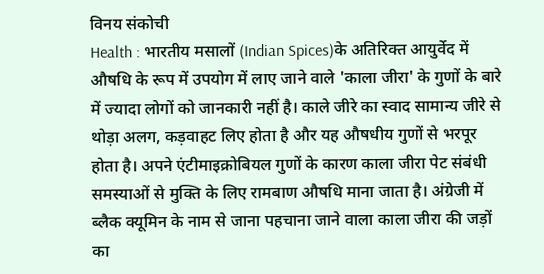विनय संकोची
Health : भारतीय मसालों (Indian Spices)के अतिरिक्त आयुर्वेद में औषधि के रूप में उपयोग में लाए जाने वाले 'काला जीरा' के गुणों के बारे में ज्यादा लोगों को जानकारी नहीं है। काले जीरे का स्वाद सामान्य जीरे से थोड़ा अलग, कड़वाहट लिए होता है और यह औषधीय गुणों से भरपूर होता है। अपने एंटीमाइक्रोबियल गुणों के कारण काला जीरा पेट संबंधी समस्याओं से मुक्ति के लिए रामबाण औषधि माना जाता है। अंग्रेजी में ब्लैक क्यूमिन के नाम से जाना पहचाना जाने वाला काला जीरा की जड़ों का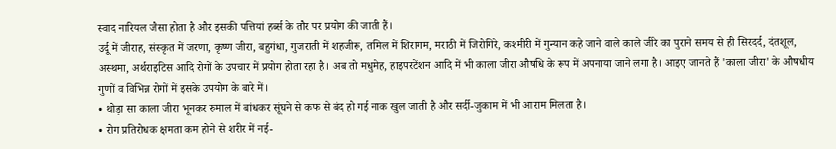स्वाद नारियल जैसा होता है और इसकी पत्तियां हर्ब्स के तौर पर प्रयोग की जाती हैं।
उर्दू में जीराह, संस्कृत में जरणा, कृष्ण जीरा, बहुगंधा, गुजराती में शहजीरू, तमिल में शिरागम, मराठी में जिरोगिरे, कश्मीरी में गुन्यान कहे जाने वाले काले जीरे का पुराने समय से ही सिरदर्द, दंतशूल, अस्थमा, अर्थराइटिस आदि रोगों के उपचार में प्रयोग होता रहा है। अब तो मधुमेह, हाइपरटेंशन आदि में भी काला जीरा औषधि के रूप में अपनाया जाने लगा है। आइए जानते हैं 'काला जीरा' के औषधीय गुणों व विभिन्न रोगों में इसके उपयोग के बारे में।
• थोड़ा सा काला जीरा भूनकर रुमाल में बांधकर सूंघने से कफ से बंद हो गई नाक खुल जाती है और सर्दी-जुकाम में भी आराम मिलता है।
• रोग प्रतिरोधक क्षमता कम होने से शरीर में नई-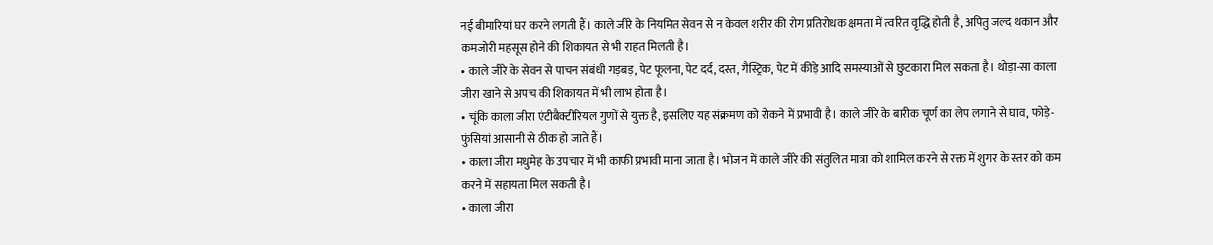नई बीमारियां घर करने लगती हैं। काले जीरे के नियमित सेवन से न केवल शरीर की रोग प्रतिरोधक क्षमता में त्वरित वृद्धि होती है, अपितु जल्द थकान और कमजोरी महसूस होने की शिकायत से भी राहत मिलती है।
• काले जीरे के सेवन से पाचन संबंधी गड़बड़, पेट फूलना, पेट दर्द, दस्त, गैस्ट्रिक, पेट में कीड़े आदि समस्याओं से छुटकारा मिल सकता है। थोड़ा-सा काला जीरा खाने से अपच की शिकायत में भी लाभ होता है।
• चूंकि काला जीरा एंटीबैक्टीरियल गुणों से युक्त है, इसलिए यह संक्रमण को रोकने में प्रभावी है। काले जीरे के बारीक चूर्ण का लेप लगाने से घाव, फोड़े-फुंसियां आसानी से ठीक हो जाते हैं।
• काला जीरा मधुमेह के उपचार में भी काफी प्रभावी माना जाता है। भोजन में काले जीरे की संतुलित मात्रा को शामिल करने से रक्त में शुगर के स्तर को कम करने में सहायता मिल सकती है।
• काला जीरा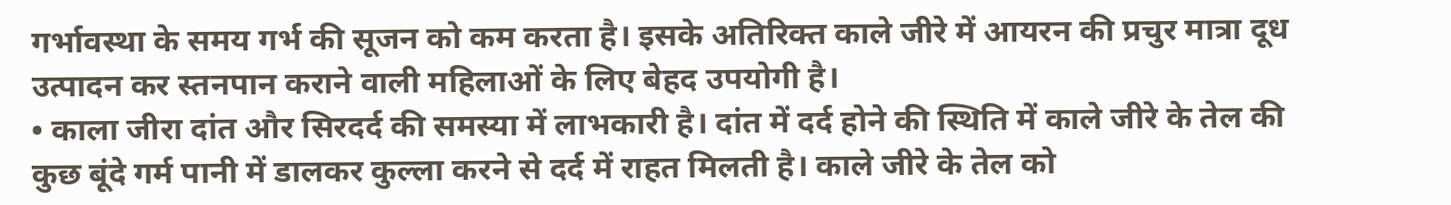गर्भावस्था के समय गर्भ की सूजन को कम करता है। इसके अतिरिक्त काले जीरे में आयरन की प्रचुर मात्रा दूध उत्पादन कर स्तनपान कराने वाली महिलाओं के लिए बेहद उपयोगी है।
• काला जीरा दांत और सिरदर्द की समस्या में लाभकारी है। दांत में दर्द होने की स्थिति में काले जीरे के तेल की कुछ बूंदे गर्म पानी में डालकर कुल्ला करने से दर्द में राहत मिलती है। काले जीरे के तेल को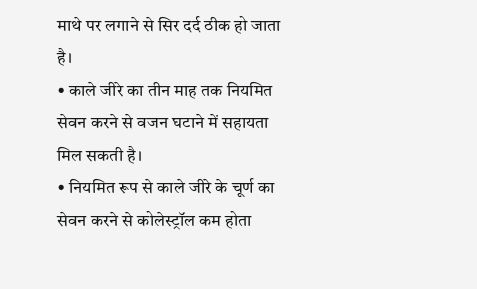माथे पर लगाने से सिर दर्द ठीक हो जाता है।
• काले जीरे का तीन माह तक नियमित सेवन करने से वजन घटाने में सहायता मिल सकती है।
• नियमित रूप से काले जीरे के चूर्ण का सेवन करने से कोलेस्ट्रॉल कम होता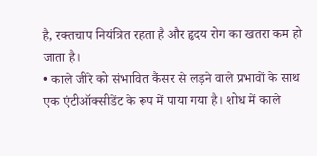है, रक्तचाप नियंत्रित रहता है और हृदय रोग का खतरा कम हो जाता है।
• काले जीरे को संभावित कैंसर से लड़ने वाले प्रभावों के साथ एक एंटीऑक्सीडेंट के रूप में पाया गया है। शोध में काले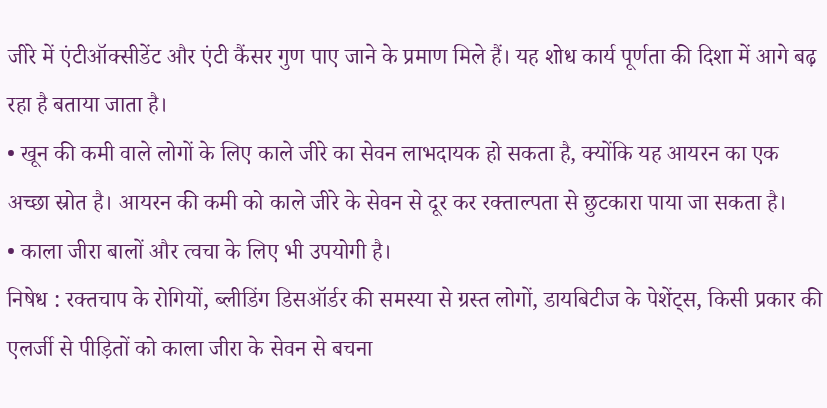जीरे में एंटीऑक्सीडेंट और एंटी कैंसर गुण पाए जाने के प्रमाण मिले हैं। यह शोध कार्य पूर्णता की दिशा में आगे बढ़ रहा है बताया जाता है।
• खून की कमी वाले लोगों के लिए काले जीरे का सेवन लाभदायक हो सकता है, क्योंकि यह आयरन का एक अच्छा स्रोत है। आयरन की कमी को काले जीरे के सेवन से दूर कर रक्ताल्पता से छुटकारा पाया जा सकता है।
• काला जीरा बालों और त्वचा के लिए भी उपयोगी है।
निषेध : रक्तचाप के रोगियों, ब्लीडिंग डिसऑर्डर की समस्या से ग्रस्त लोगों, डायबिटीज के पेशेंट्स, किसी प्रकार की एलर्जी से पीड़ितों को काला जीरा के सेवन से बचना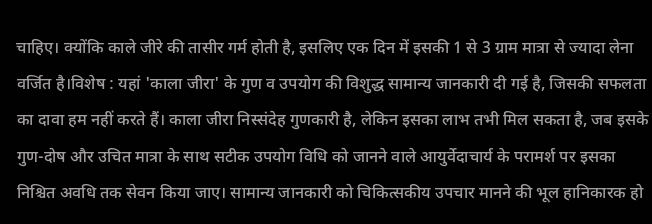चाहिए। क्योंकि काले जीरे की तासीर गर्म होती है, इसलिए एक दिन में इसकी 1 से 3 ग्राम मात्रा से ज्यादा लेना वर्जित है।विशेष : यहां 'काला जीरा' के गुण व उपयोग की विशुद्ध सामान्य जानकारी दी गई है, जिसकी सफलता का दावा हम नहीं करते हैं। काला जीरा निस्संदेह गुणकारी है, लेकिन इसका लाभ तभी मिल सकता है, जब इसके गुण-दोष और उचित मात्रा के साथ सटीक उपयोग विधि को जानने वाले आयुर्वेदाचार्य के परामर्श पर इसका निश्चित अवधि तक सेवन किया जाए। सामान्य जानकारी को चिकित्सकीय उपचार मानने की भूल हानिकारक हो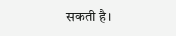सकती है।